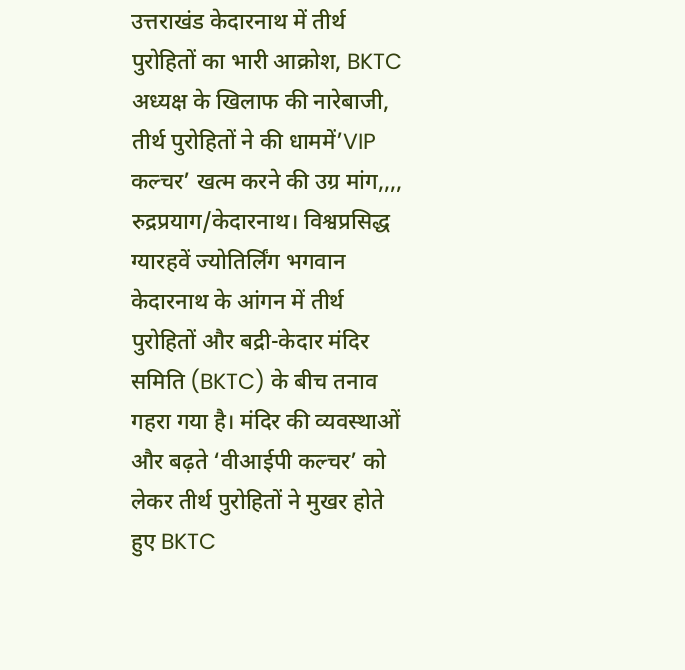उत्तराखंड केदारनाथ में तीर्थ पुरोहितों का भारी आक्रोश, BKTC अध्यक्ष के खिलाफ की नारेबाजी, तीर्थ पुरोहितों ने की धाममें’VIP कल्चर’ खत्म करने की उग्र मांग,,,,
रुद्रप्रयाग/केदारनाथ। विश्वप्रसिद्ध ग्यारहवें ज्योतिर्लिंग भगवान केदारनाथ के आंगन में तीर्थ पुरोहितों और बद्री-केदार मंदिर समिति (BKTC) के बीच तनाव गहरा गया है। मंदिर की व्यवस्थाओं और बढ़ते ‘वीआईपी कल्चर’ को लेकर तीर्थ पुरोहितों ने मुखर होते हुए BKTC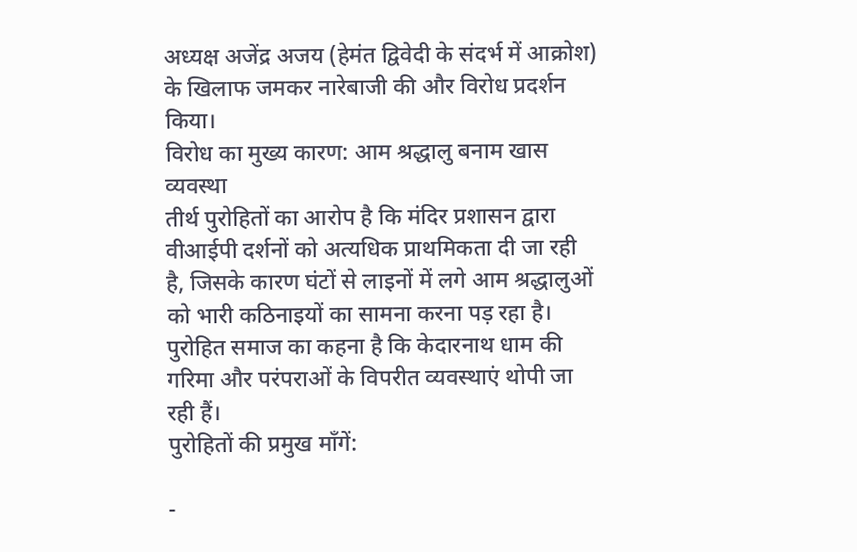अध्यक्ष अजेंद्र अजय (हेमंत द्विवेदी के संदर्भ में आक्रोश) के खिलाफ जमकर नारेबाजी की और विरोध प्रदर्शन किया।
विरोध का मुख्य कारण: आम श्रद्धालु बनाम खास व्यवस्था
तीर्थ पुरोहितों का आरोप है कि मंदिर प्रशासन द्वारा वीआईपी दर्शनों को अत्यधिक प्राथमिकता दी जा रही है, जिसके कारण घंटों से लाइनों में लगे आम श्रद्धालुओं को भारी कठिनाइयों का सामना करना पड़ रहा है। पुरोहित समाज का कहना है कि केदारनाथ धाम की गरिमा और परंपराओं के विपरीत व्यवस्थाएं थोपी जा रही हैं।
पुरोहितों की प्रमुख माँगें:

-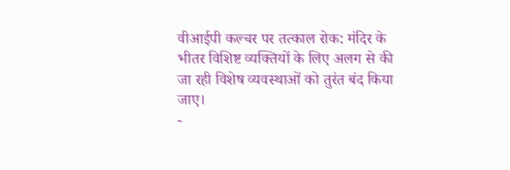वीआईपी कल्चर पर तत्काल रोक: मंदिर के भीतर विशिष्ट व्यक्तियों के लिए अलग से की जा रही विशेष व्यवस्थाओं को तुरंत बंद किया जाए।
-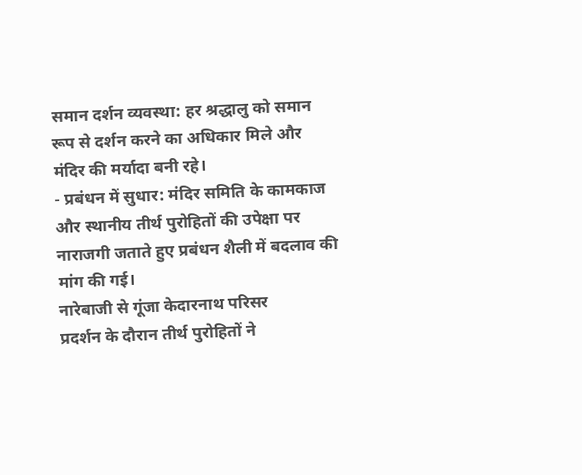समान दर्शन व्यवस्था: हर श्रद्धालु को समान रूप से दर्शन करने का अधिकार मिले और मंदिर की मर्यादा बनी रहे।
- प्रबंधन में सुधार: मंदिर समिति के कामकाज और स्थानीय तीर्थ पुरोहितों की उपेक्षा पर नाराजगी जताते हुए प्रबंधन शैली में बदलाव की मांग की गई।
नारेबाजी से गूंजा केदारनाथ परिसर
प्रदर्शन के दौरान तीर्थ पुरोहितों ने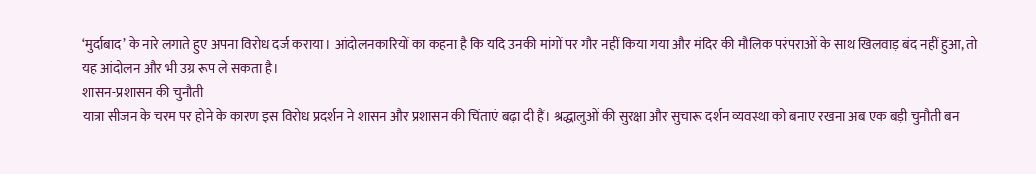‘मुर्दाबाद’ के नारे लगाते हुए अपना विरोध दर्ज कराया। आंदोलनकारियों का कहना है कि यदि उनकी मांगों पर गौर नहीं किया गया और मंदिर की मौलिक परंपराओं के साथ खिलवाड़ बंद नहीं हुआ, तो यह आंदोलन और भी उग्र रूप ले सकता है।
शासन-प्रशासन की चुनौती
यात्रा सीजन के चरम पर होने के कारण इस विरोध प्रदर्शन ने शासन और प्रशासन की चिंताएं बढ़ा दी हैं। श्रद्धालुओं की सुरक्षा और सुचारू दर्शन व्यवस्था को बनाए रखना अब एक बड़ी चुनौती बन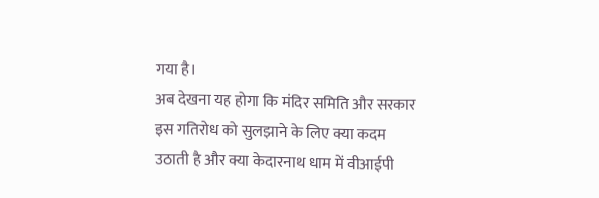गया है।
अब देखना यह होगा कि मंदिर समिति और सरकार इस गतिरोध को सुलझाने के लिए क्या कदम उठाती है और क्या केदारनाथ धाम में वीआईपी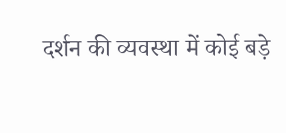दर्शन की व्यवस्था में कोई बड़े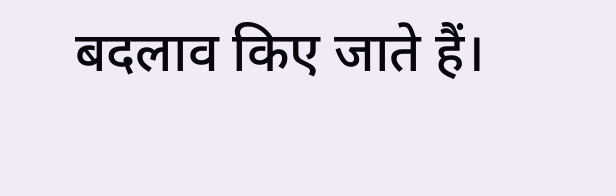बदलाव किए जाते हैं।